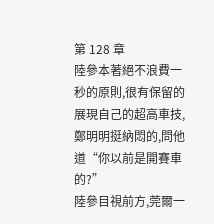第 128 章
陸參本著絕不浪費一秒的原則,很有保留的展現自己的超高車技,鄭明明挺納悶的,問他道“你以前是開賽車的?”
陸參目視前方,莞爾一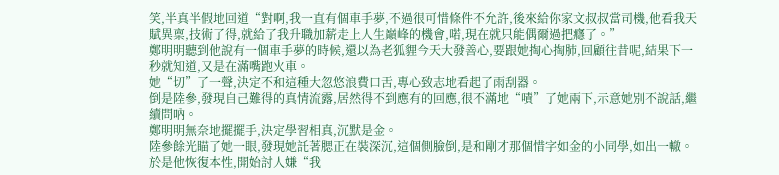笑,半真半假地回道“對啊,我一直有個車手夢,不過很可惜條件不允許,後來給你家文叔叔當司機,他看我天賦異稟,技術了得,就給了我升職加薪走上人生巔峰的機會,喏,現在就只能偶爾過把癮了。”
鄭明明聽到他說有一個車手夢的時候,還以為老狐貍今天大發善心,要跟她掏心掏肺,回顧往昔呢,結果下一秒就知道,又是在滿嘴跑火車。
她“切”了一聲,決定不和這種大忽悠浪費口舌,專心致志地看起了雨刮器。
倒是陸參,發現自己難得的真情流露,居然得不到應有的回應,很不滿地“嘖”了她兩下,示意她別不說話,繼續問吶。
鄭明明無奈地擺擺手,決定學習相真,沉默是金。
陸參餘光瞄了她一眼,發現她託著腮正在裝深沉,這個側臉倒,是和剛才那個惜字如金的小同學,如出一轍。
於是他恢復本性,開始討人嫌“我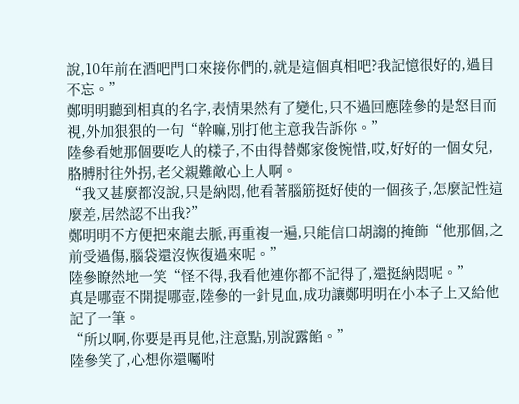說,10年前在酒吧門口來接你們的,就是這個真相吧?我記憶很好的,過目不忘。”
鄭明明聽到相真的名字,表情果然有了變化,只不過回應陸參的是怒目而視,外加狠狠的一句“幹嘛,別打他主意我告訴你。”
陸參看她那個要吃人的樣子,不由得替鄭家俊惋惜,哎,好好的一個女兒,胳膊肘往外拐,老父親難敵心上人啊。
“我又甚麼都沒說,只是納悶,他看著腦筋挺好使的一個孩子,怎麼記性這麼差,居然認不出我?”
鄭明明不方便把來龍去脈,再重複一遍,只能信口胡謅的掩飾“他那個,之前受過傷,腦袋還沒恢復過來呢。”
陸參瞭然地一笑“怪不得,我看他連你都不記得了,還挺納悶呢。”
真是哪壺不開提哪壺,陸參的一針見血,成功讓鄭明明在小本子上又給他記了一筆。
“所以啊,你要是再見他,注意點,別說露餡。”
陸參笑了,心想你還囑咐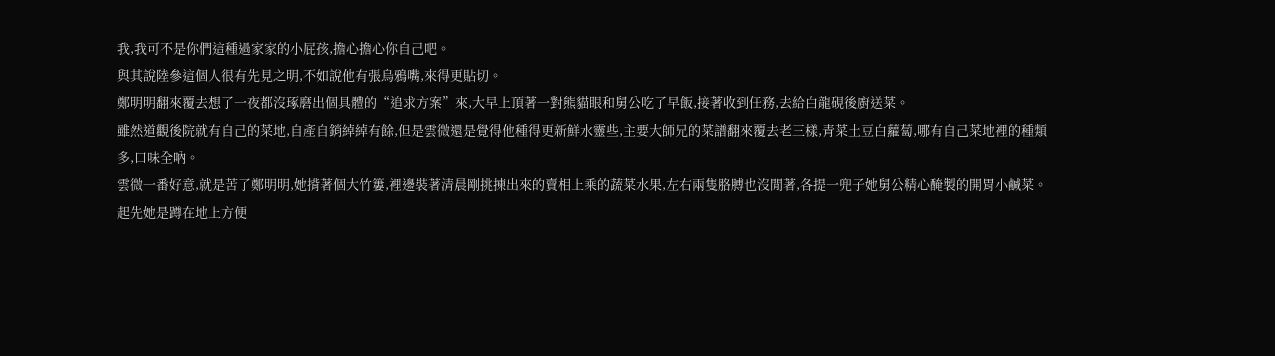我,我可不是你們這種過家家的小屁孩,擔心擔心你自己吧。
與其說陸參這個人很有先見之明,不如說他有張烏鴉嘴,來得更貼切。
鄭明明翻來覆去想了一夜都沒琢磨出個具體的“追求方案”來,大早上頂著一對熊貓眼和舅公吃了早飯,接著收到任務,去給白龍硯後廚送菜。
雖然道觀後院就有自己的菜地,自產自銷綽綽有餘,但是雲微還是覺得他種得更新鮮水靈些,主要大師兄的菜譜翻來覆去老三樣,青菜土豆白蘿蔔,哪有自己菜地裡的種類多,口味全吶。
雲微一番好意,就是苦了鄭明明,她揹著個大竹簍,裡邊裝著清晨剛挑揀出來的賣相上乘的蔬菜水果,左右兩隻胳膊也沒閒著,各提一兜子她舅公精心醃製的開胃小鹹菜。
起先她是蹲在地上方便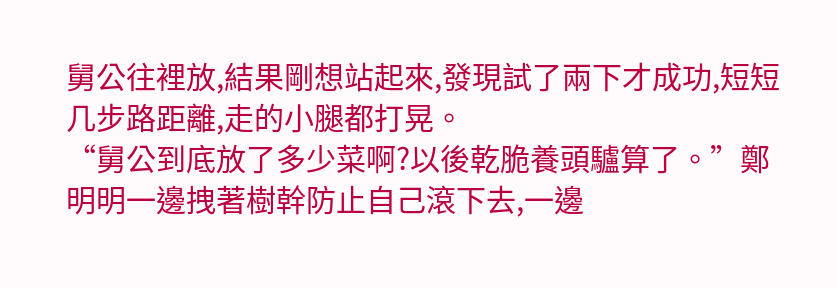舅公往裡放,結果剛想站起來,發現試了兩下才成功,短短几步路距離,走的小腿都打晃。
“舅公到底放了多少菜啊?以後乾脆養頭驢算了。”鄭明明一邊拽著樹幹防止自己滾下去,一邊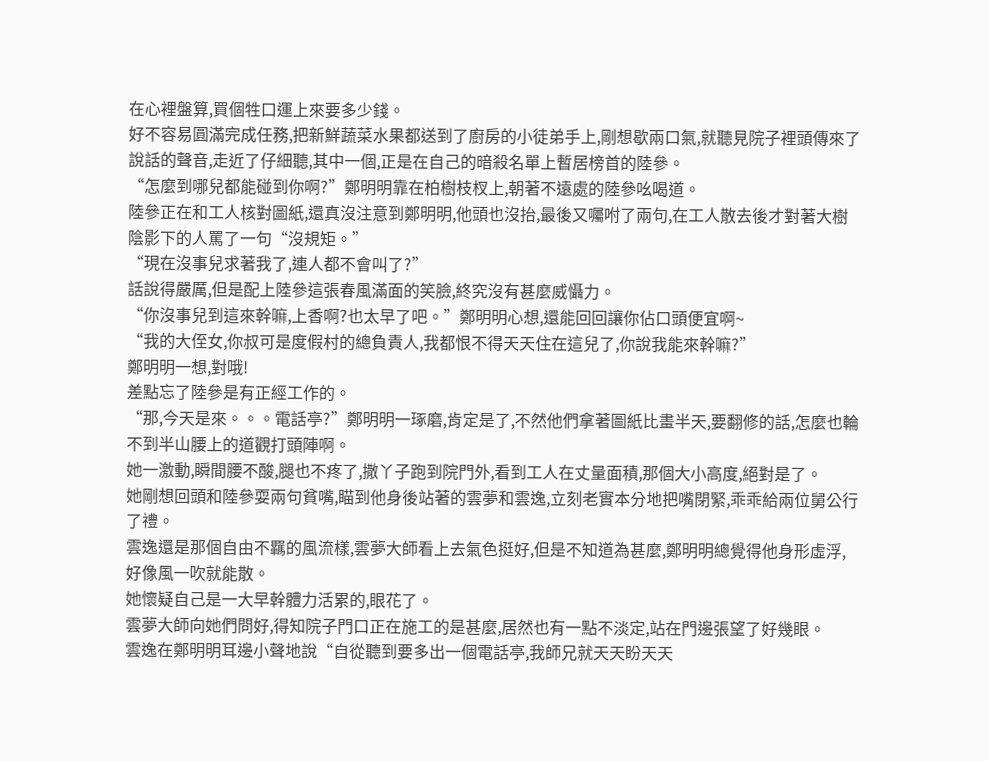在心裡盤算,買個牲口運上來要多少錢。
好不容易圓滿完成任務,把新鮮蔬菜水果都送到了廚房的小徒弟手上,剛想歇兩口氣,就聽見院子裡頭傳來了說話的聲音,走近了仔細聽,其中一個,正是在自己的暗殺名單上暫居榜首的陸參。
“怎麼到哪兒都能碰到你啊?”鄭明明靠在柏樹枝杈上,朝著不遠處的陸參吆喝道。
陸參正在和工人核對圖紙,還真沒注意到鄭明明,他頭也沒抬,最後又囑咐了兩句,在工人散去後才對著大樹陰影下的人罵了一句“沒規矩。”
“現在沒事兒求著我了,連人都不會叫了?”
話說得嚴厲,但是配上陸參這張春風滿面的笑臉,終究沒有甚麼威懾力。
“你沒事兒到這來幹嘛,上香啊?也太早了吧。”鄭明明心想,還能回回讓你佔口頭便宜啊~
“我的大侄女,你叔可是度假村的總負責人,我都恨不得天天住在這兒了,你說我能來幹嘛?”
鄭明明一想,對哦!
差點忘了陸參是有正經工作的。
“那,今天是來。。。電話亭?”鄭明明一琢磨,肯定是了,不然他們拿著圖紙比畫半天,要翻修的話,怎麼也輪不到半山腰上的道觀打頭陣啊。
她一激動,瞬間腰不酸,腿也不疼了,撒丫子跑到院門外,看到工人在丈量面積,那個大小高度,絕對是了。
她剛想回頭和陸參耍兩句貧嘴,瞄到他身後站著的雲夢和雲逸,立刻老實本分地把嘴閉緊,乖乖給兩位舅公行了禮。
雲逸還是那個自由不羈的風流樣,雲夢大師看上去氣色挺好,但是不知道為甚麼,鄭明明總覺得他身形虛浮,好像風一吹就能散。
她懷疑自己是一大早幹體力活累的,眼花了。
雲夢大師向她們問好,得知院子門口正在施工的是甚麼,居然也有一點不淡定,站在門邊張望了好幾眼。
雲逸在鄭明明耳邊小聲地說“自從聽到要多出一個電話亭,我師兄就天天盼天天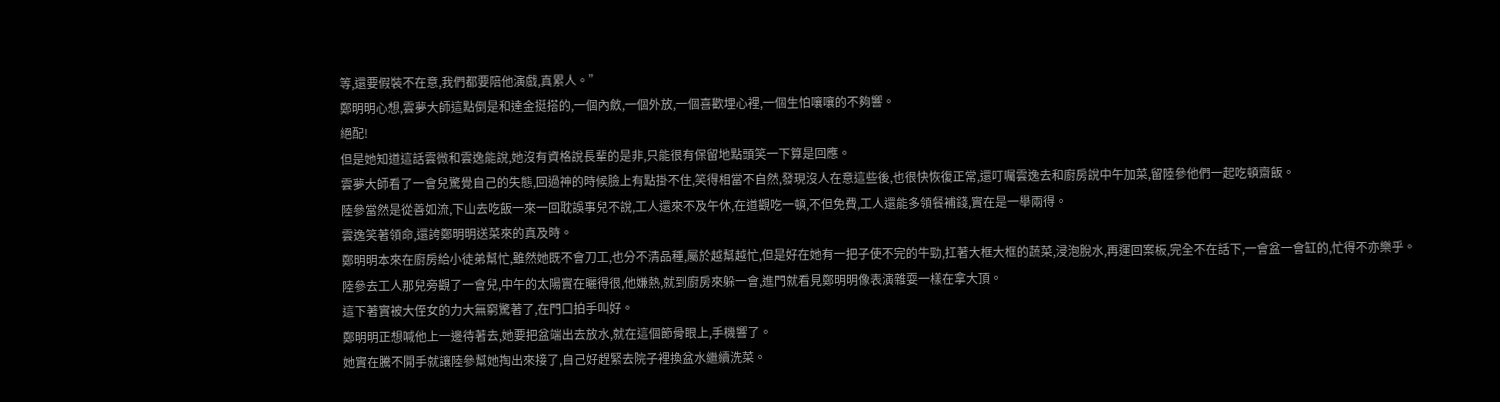等,還要假裝不在意,我們都要陪他演戲,真累人。”
鄭明明心想,雲夢大師這點倒是和達金挺搭的,一個內斂,一個外放,一個喜歡埋心裡,一個生怕嚷嚷的不夠響。
絕配!
但是她知道這話雲微和雲逸能說,她沒有資格說長輩的是非,只能很有保留地點頭笑一下算是回應。
雲夢大師看了一會兒驚覺自己的失態,回過神的時候臉上有點掛不住,笑得相當不自然,發現沒人在意這些後,也很快恢復正常,還叮囑雲逸去和廚房說中午加菜,留陸參他們一起吃頓齋飯。
陸參當然是從善如流,下山去吃飯一來一回耽誤事兒不說,工人還來不及午休,在道觀吃一頓,不但免費,工人還能多領餐補錢,實在是一舉兩得。
雲逸笑著領命,還誇鄭明明送菜來的真及時。
鄭明明本來在廚房給小徒弟幫忙,雖然她既不會刀工,也分不清品種,屬於越幫越忙,但是好在她有一把子使不完的牛勁,扛著大框大框的蔬菜,浸泡脫水,再運回案板,完全不在話下,一會盆一會缸的,忙得不亦樂乎。
陸參去工人那兒旁觀了一會兒,中午的太陽實在曬得很,他嫌熱,就到廚房來躲一會,進門就看見鄭明明像表演雜耍一樣在拿大頂。
這下著實被大侄女的力大無窮驚著了,在門口拍手叫好。
鄭明明正想喊他上一邊待著去,她要把盆端出去放水,就在這個節骨眼上,手機響了。
她實在騰不開手就讓陸參幫她掏出來接了,自己好趕緊去院子裡換盆水繼續洗菜。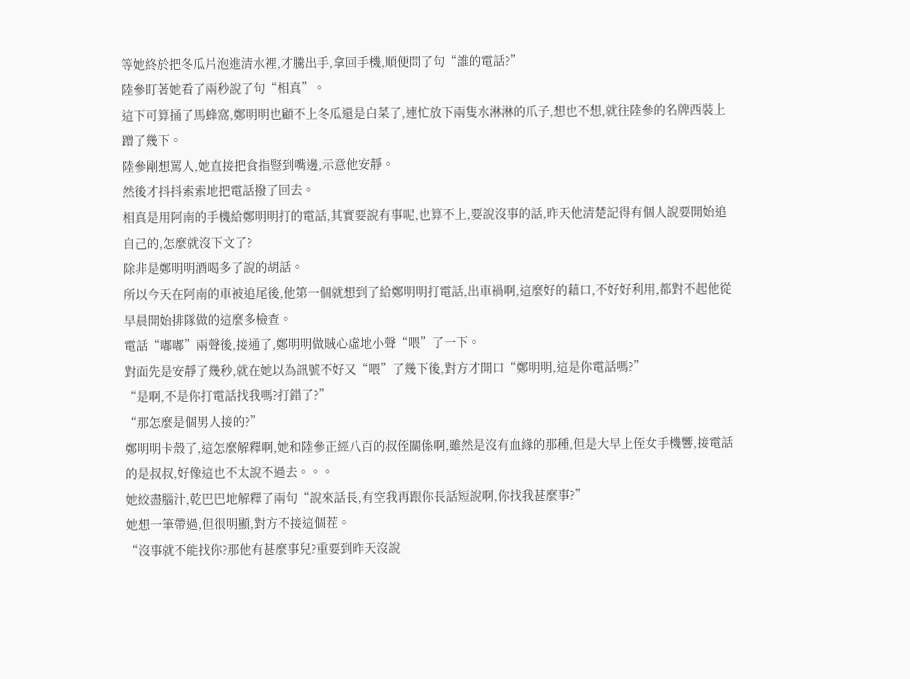等她終於把冬瓜片泡進清水裡,才騰出手,拿回手機,順便問了句“誰的電話?”
陸參盯著她看了兩秒說了句“相真”。
這下可算捅了馬蜂窩,鄭明明也顧不上冬瓜還是白菜了,連忙放下兩隻水淋淋的爪子,想也不想,就往陸參的名牌西裝上蹭了幾下。
陸參剛想罵人,她直接把食指豎到嘴邊,示意他安靜。
然後才抖抖索索地把電話撥了回去。
相真是用阿南的手機給鄭明明打的電話,其實要說有事呢,也算不上,要說沒事的話,昨天他清楚記得有個人說要開始追自己的,怎麼就沒下文了?
除非是鄭明明酒喝多了說的胡話。
所以今天在阿南的車被追尾後,他第一個就想到了給鄭明明打電話,出車禍啊,這麼好的藉口,不好好利用,都對不起他從早晨開始排隊做的這麼多檢查。
電話“嘟嘟”兩聲後,接通了,鄭明明做賊心虛地小聲“喂”了一下。
對面先是安靜了幾秒,就在她以為訊號不好又“喂”了幾下後,對方才開口“鄭明明,這是你電話嗎?”
“是啊,不是你打電話找我嗎?打錯了?”
“那怎麼是個男人接的?”
鄭明明卡殼了,這怎麼解釋啊,她和陸參正經八百的叔侄關係啊,雖然是沒有血緣的那種,但是大早上侄女手機響,接電話的是叔叔,好像這也不太說不過去。。。
她絞盡腦汁,乾巴巴地解釋了兩句“說來話長,有空我再跟你長話短說啊,你找我甚麼事?”
她想一筆帶過,但很明顯,對方不接這個茬。
“沒事就不能找你?那他有甚麼事兒?重要到昨天沒說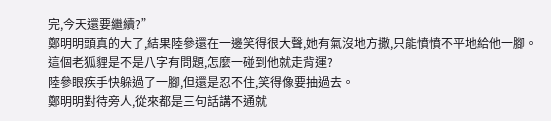完,今天還要繼續?”
鄭明明頭真的大了,結果陸參還在一邊笑得很大聲,她有氣沒地方撒,只能憤憤不平地給他一腳。
這個老狐貍是不是八字有問題,怎麼一碰到他就走背運?
陸參眼疾手快躲過了一腳,但還是忍不住,笑得像要抽過去。
鄭明明對待旁人,從來都是三句話講不通就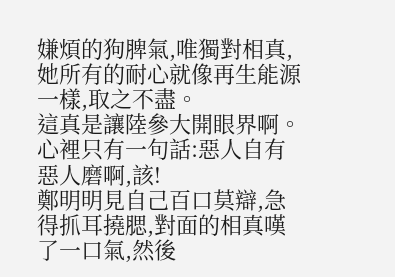嫌煩的狗脾氣,唯獨對相真,她所有的耐心就像再生能源一樣,取之不盡。
這真是讓陸參大開眼界啊。
心裡只有一句話:惡人自有惡人磨啊,該!
鄭明明見自己百口莫辯,急得抓耳撓腮,對面的相真嘆了一口氣,然後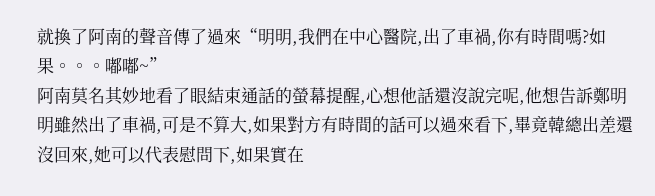就換了阿南的聲音傳了過來“明明,我們在中心醫院,出了車禍,你有時間嗎?如果。。。嘟嘟~”
阿南莫名其妙地看了眼結束通話的螢幕提醒,心想他話還沒說完呢,他想告訴鄭明明雖然出了車禍,可是不算大,如果對方有時間的話可以過來看下,畢竟韓總出差還沒回來,她可以代表慰問下,如果實在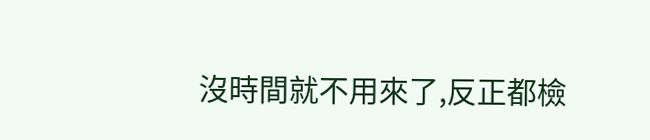沒時間就不用來了,反正都檢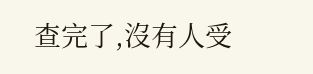查完了,沒有人受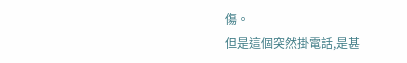傷。
但是這個突然掛電話,是甚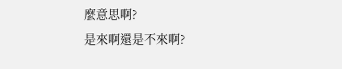麼意思啊?
是來啊還是不來啊?